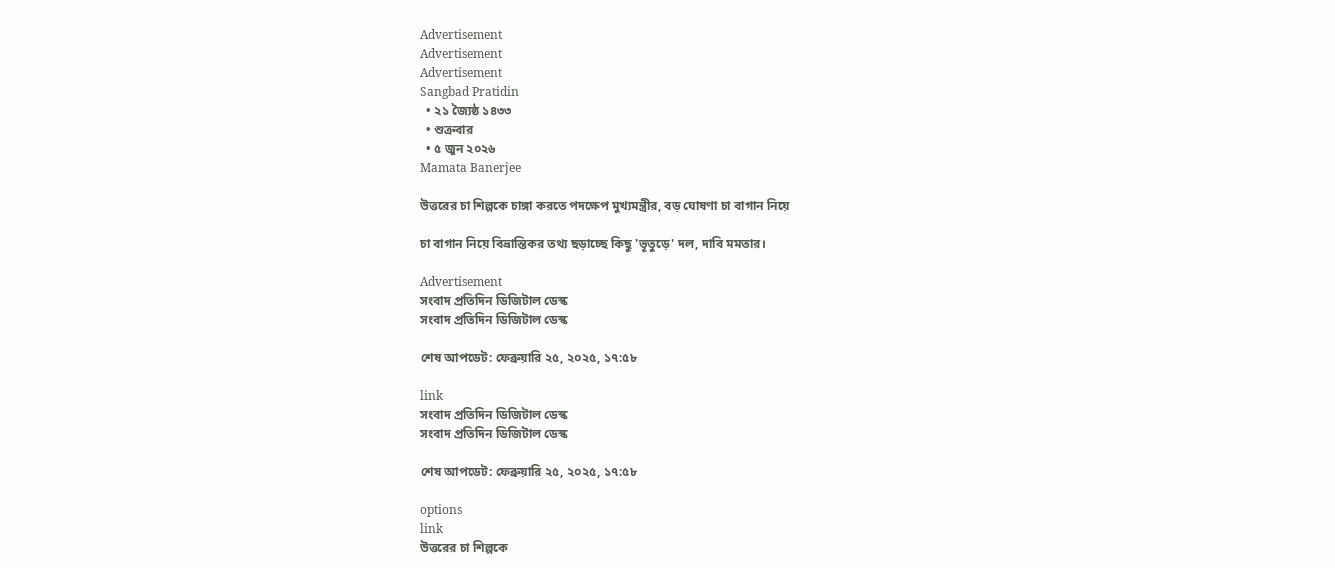Advertisement
Advertisement
Advertisement
Sangbad Pratidin
  • ২১ জ্যৈষ্ঠ ১৪৩৩
  • শুক্রবার
  • ৫ জুন ২০২৬
Mamata Banerjee

উত্তরের চা শিল্পকে চাঙ্গা করতে পদক্ষেপ মুখ্যমন্ত্রীর, বড় ঘোষণা চা বাগান নিয়ে

চা বাগান নিয়ে বিভ্রান্তিকর তথ্য ছড়াচ্ছে কিছু 'ভূতুড়ে' দল, দাবি মমতার।

Advertisement
সংবাদ প্রতিদিন ডিজিটাল ডেস্ক
সংবাদ প্রতিদিন ডিজিটাল ডেস্ক

শেষ আপডেট: ফেব্রুয়ারি ২৫, ২০২৫, ১৭:৫৮

link
সংবাদ প্রতিদিন ডিজিটাল ডেস্ক
সংবাদ প্রতিদিন ডিজিটাল ডেস্ক

শেষ আপডেট: ফেব্রুয়ারি ২৫, ২০২৫, ১৭:৫৮

options
link
উত্তরের চা শিল্পকে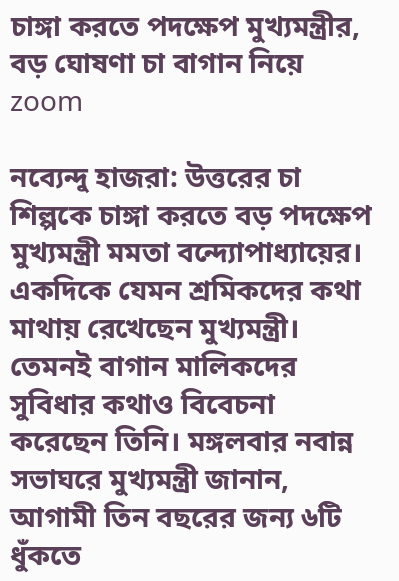চাঙ্গা করতে পদক্ষেপ মুখ্যমন্ত্রীর, বড় ঘোষণা চা বাগান নিয়ে zoom

নব্যেন্দু হাজরা: উত্তরের চা শিল্পকে চাঙ্গা করতে বড় পদক্ষেপ মুখ্যমন্ত্রী মমতা বন্দ্যোপাধ্যায়ের। একদিকে যেমন শ্রমিকদের কথা মাথায় রেখেছেন মুখ্যমন্ত্রী। তেমনই বাগান মালিকদের সুবিধার কথাও বিবেচনা করেছেন তিনি। মঙ্গলবার নবান্ন সভাঘরে মুখ্যমন্ত্রী জানান, আগামী তিন বছরের জন্য ৬টি ধুঁকতে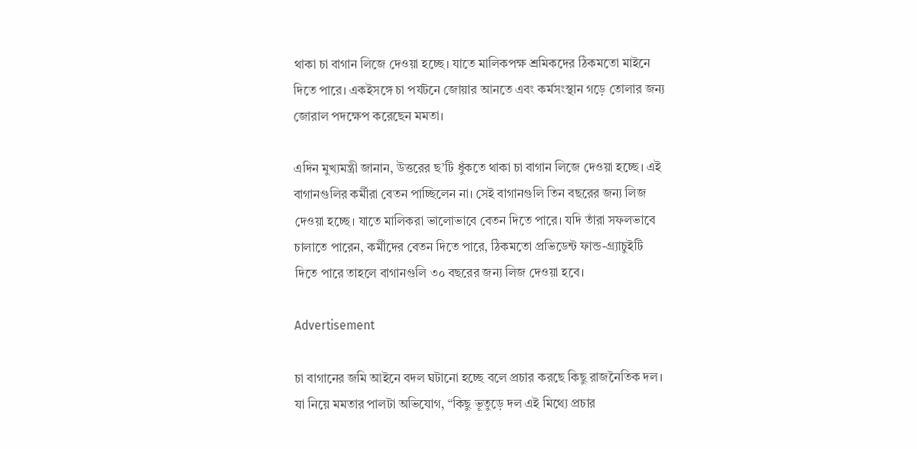থাকা চা বাগান লিজে দেওয়া হচ্ছে। যাতে মালিকপক্ষ শ্রমিকদের ঠিকমতো মাইনে দিতে পারে। একইসঙ্গে চা পর্যটনে জোয়ার আনতে এবং কর্মসংস্থান গড়ে তোলার জন্য জোরাল পদক্ষেপ করেছেন মমতা।

এদিন মুখ্যমন্ত্রী জানান, উত্তরের ছ’টি ধুঁকতে থাকা চা বাগান লিজে দেওয়া হচ্ছে। এই বাগানগুলির কর্মীরা বেতন পাচ্ছিলেন না। সেই বাগানগুলি তিন বছরের জন্য লিজ দেওয়া হচ্ছে। যাতে মালিকরা ভালোভাবে বেতন দিতে পারে। যদি তাঁরা সফলভাবে চালাতে পারেন, কর্মীদের বেতন দিতে পারে, ঠিকমতো প্রভিডেন্ট ফান্ড-গ্র্যাচুইটি দিতে পারে তাহলে বাগানগুলি ৩০ বছরের জন্য লিজ দেওয়া হবে।

Advertisement

চা বাগানের জমি আইনে বদল ঘটানো হচ্ছে বলে প্রচার করছে কিছু রাজনৈতিক দল। যা নিয়ে মমতার পালটা অভিযোগ, “কিছু ভূতুড়ে দল এই মিথ্যে প্রচার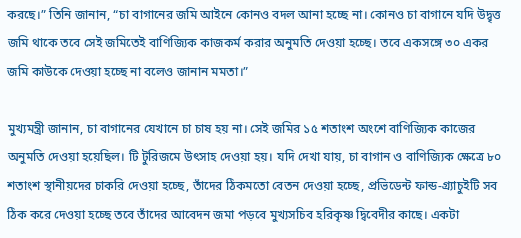করছে।” তিনি জানান, “চা বাগানের জমি আইনে কোনও বদল আনা হচ্ছে না। কোনও চা বাগানে যদি উদ্বৃত্ত জমি থাকে তবে সেই জমিতেই বাণিজ্যিক কাজকর্ম করার অনুমতি দেওয়া হচ্ছে। তবে একসঙ্গে ৩০ একর জমি কাউকে দেওয়া হচ্ছে না বলেও জানান মমতা।”

মুখ্যমন্ত্রী জানান, চা বাগানের যেখানে চা চাষ হয় না। সেই জমির ১৫ শতাংশ অংশে বাণিজ্যিক কাজের অনুমতি দেওয়া হয়েছিল। টি টুরিজমে উৎসাহ দেওয়া হয়। যদি দেখা যায়, চা বাগান ও বাণিজ্যিক ক্ষেত্রে ৮০ শতাংশ স্থানীয়দের চাকরি দেওয়া হচ্ছে, তাঁদের ঠিকমতো বেতন দেওয়া হচ্ছে, প্রভিডেন্ট ফান্ড-গ্র্যাচুইটি সব ঠিক করে দেওয়া হচ্ছে তবে তাঁদের আবেদন জমা পড়বে মুখ্যসচিব হরিকৃষ্ণ দ্বিবেদীর কাছে। একটা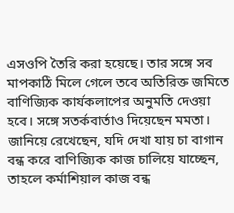এসওপি তৈরি করা হয়েছে। তার সঙ্গে সব মাপকাঠি মিলে গেলে তবে অতিরিক্ত জমিতে বাণিজ্যিক কার্যকলাপের অনুমতি দেওয়া হবে। সঙ্গে সতর্কবার্তাও দিয়েছেন মমতা। জানিয়ে রেখেছেন, যদি দেখা যায় চা বাগান বন্ধ করে বাণিজ্যিক কাজ চালিয়ে যাচ্ছেন, তাহলে কর্মাশিয়াল কাজ বন্ধ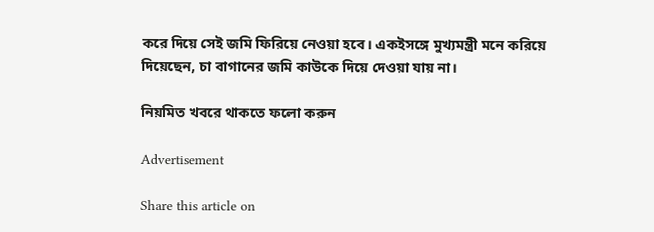করে দিয়ে সেই জমি ফিরিয়ে নেওয়া হবে। একইসঙ্গে মুখ্যমন্ত্রী মনে করিয়ে দিয়েছেন, চা বাগানের জমি কাউকে দিয়ে দেওয়া যায় না।

নিয়মিত খবরে থাকতে ফলো করুন

Advertisement

Share this article on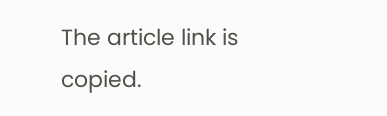The article link is copied.